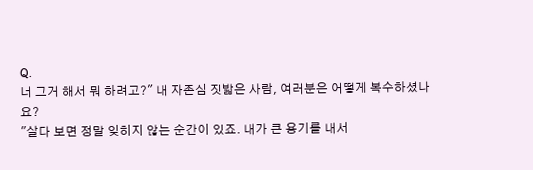Q.
너 그거 해서 뭐 하려고?" 내 자존심 짓밟은 사람, 여러분은 어떻게 복수하셨나요?
"살다 보면 정말 잊히지 않는 순간이 있죠. 내가 큰 용기를 내서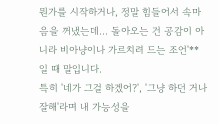뭔가를 시작하거나, 정말 힘들어서 속마음을 꺼냈는데... 돌아오는 건 공감이 아니라 비아냥이나 가르치려 드는 조언'**일 때 말입니다.
특히 '네가 그걸 하겠어?', '그냥 하던 거나 잘해'라며 내 가능성을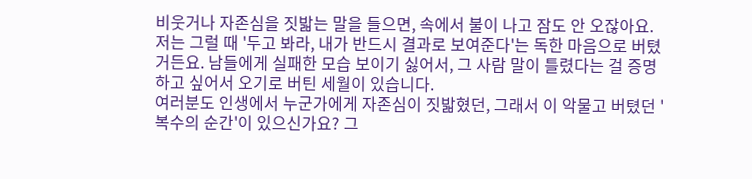비웃거나 자존심을 짓밟는 말을 들으면, 속에서 불이 나고 잠도 안 오잖아요. 저는 그럴 때 '두고 봐라, 내가 반드시 결과로 보여준다'는 독한 마음으로 버텼거든요. 남들에게 실패한 모습 보이기 싫어서, 그 사람 말이 틀렸다는 걸 증명하고 싶어서 오기로 버틴 세월이 있습니다.
여러분도 인생에서 누군가에게 자존심이 짓밟혔던, 그래서 이 악물고 버텼던 '복수의 순간'이 있으신가요? 그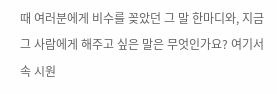때 여러분에게 비수를 꽂았던 그 말 한마디와, 지금 그 사람에게 해주고 싶은 말은 무엇인가요? 여기서 속 시원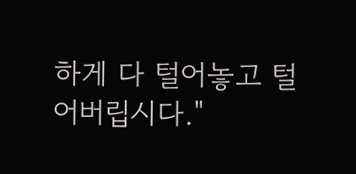하게 다 털어놓고 털어버립시다."